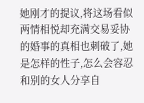她刚才的提议,将这场看似两情相悦却充满交易妥协的婚事的真相也刺破了,她是怎样的性子,怎么会容忍和别的女人分享自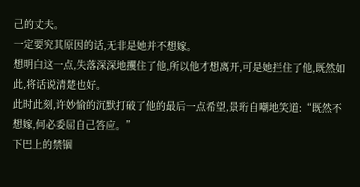己的丈夫。
一定要究其原因的话,无非是她并不想嫁。
想明白这一点,失落深深地攫住了他,所以他才想离开,可是她拦住了他,既然如此,将话说清楚也好。
此时此刻,许妙愉的沉默打破了他的最后一点希望,景珩自嘲地笑道:“既然不想嫁,何必委屈自己答应。”
下巴上的禁锢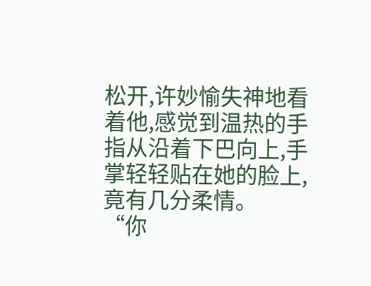松开,许妙愉失神地看着他,感觉到温热的手指从沿着下巴向上,手掌轻轻贴在她的脸上,竟有几分柔情。
“你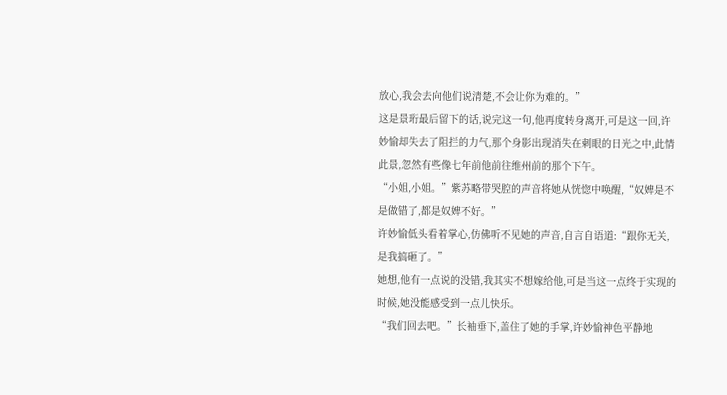放心,我会去向他们说清楚,不会让你为难的。”
这是景珩最后留下的话,说完这一句,他再度转身离开,可是这一回,许妙愉却失去了阻拦的力气,那个身影出现消失在刺眼的日光之中,此情此景,忽然有些像七年前他前往维州前的那个下午。
“小姐,小姐。”紫苏略带哭腔的声音将她从恍惚中唤醒,“奴婢是不是做错了,都是奴婢不好。”
许妙愉低头看着掌心,仿佛听不见她的声音,自言自语道:“跟你无关,是我搞砸了。”
她想,他有一点说的没错,我其实不想嫁给他,可是当这一点终于实现的时候,她没能感受到一点儿快乐。
“我们回去吧。”长袖垂下,盖住了她的手掌,许妙愉神色平静地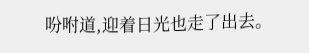吩咐道,迎着日光也走了出去。